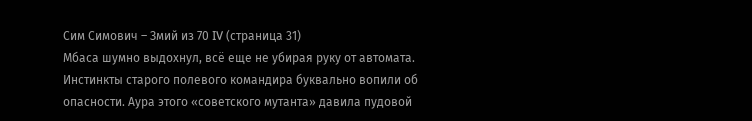Сим Симович – Змий из 70 IV (страница 31)
Мбаса шумно выдохнул, всё еще не убирая руку от автомата. Инстинкты старого полевого командира буквально вопили об опасности. Аура этого «советского мутанта» давила пудовой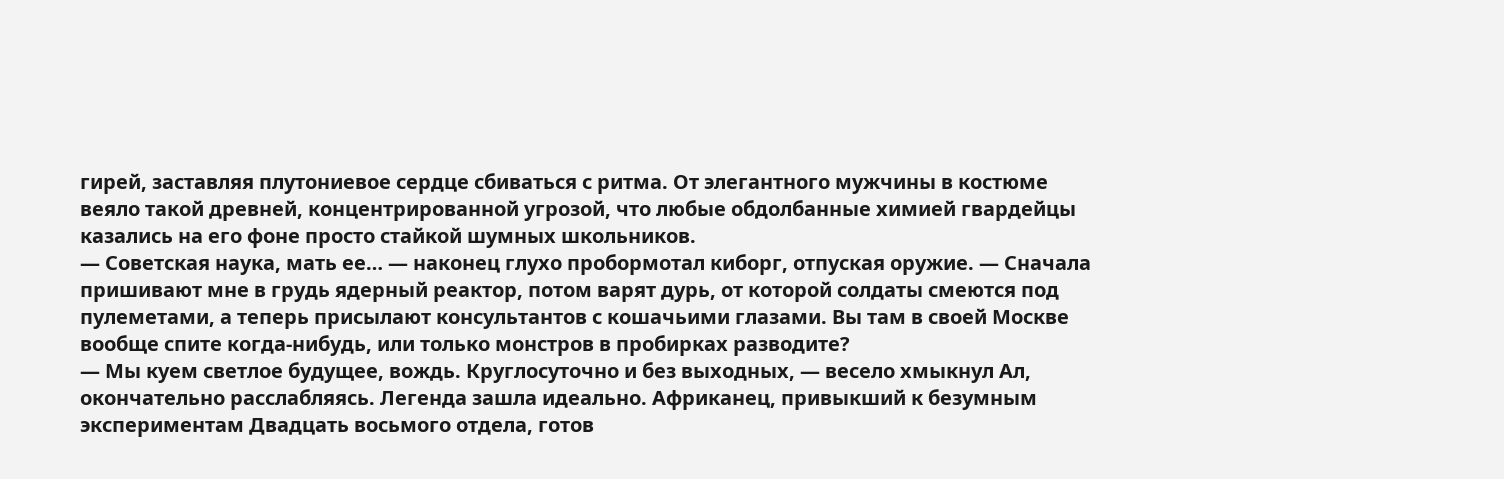гирей, заставляя плутониевое сердце сбиваться с ритма. От элегантного мужчины в костюме веяло такой древней, концентрированной угрозой, что любые обдолбанные химией гвардейцы казались на его фоне просто стайкой шумных школьников.
— Советская наука, мать ее… — наконец глухо пробормотал киборг, отпуская оружие. — Сначала пришивают мне в грудь ядерный реактор, потом варят дурь, от которой солдаты смеются под пулеметами, а теперь присылают консультантов с кошачьими глазами. Вы там в своей Москве вообще спите когда-нибудь, или только монстров в пробирках разводите?
— Мы куем светлое будущее, вождь. Круглосуточно и без выходных, — весело хмыкнул Ал, окончательно расслабляясь. Легенда зашла идеально. Африканец, привыкший к безумным экспериментам Двадцать восьмого отдела, готов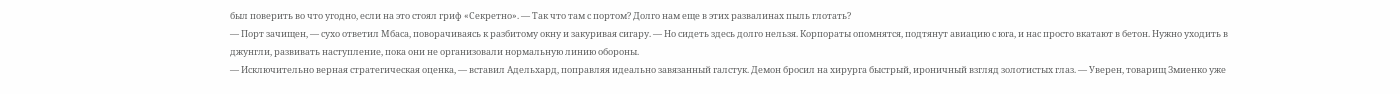был поверить во что угодно, если на это стоял гриф «Секретно». — Так что там с портом? Долго нам еще в этих развалинах пыль глотать?
— Порт зачищен, — сухо ответил Мбаса, поворачиваясь к разбитому окну и закуривая сигару. — Но сидеть здесь долго нельзя. Корпораты опомнятся, подтянут авиацию с юга, и нас просто вкатают в бетон. Нужно уходить в джунгли, развивать наступление, пока они не организовали нормальную линию обороны.
— Исключительно верная стратегическая оценка, — вставил Адельхард, поправляя идеально завязанный галстук. Демон бросил на хирурга быстрый, ироничный взгляд золотистых глаз. — Уверен, товарищ Змиенко уже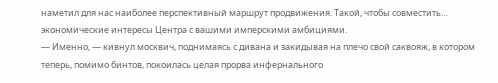наметил для нас наиболее перспективный маршрут продвижения. Такой, чтобы совместить… экономические интересы Центра с вашими имперскими амбициями.
— Именно, — кивнул москвич, поднимаясь с дивана и закидывая на плечо свой саквояж, в котором теперь, помимо бинтов, покоилась целая прорва инфернального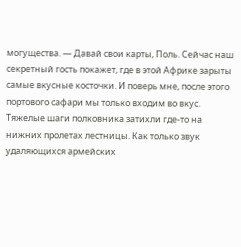могущества. — Давай свои карты, Поль. Сейчас наш секретный гость покажет, где в этой Африке зарыты самые вкусные косточки. И поверь мне, после этого портового сафари мы только входим во вкус.
Тяжелые шаги полковника затихли где-то на нижних пролетах лестницы. Как только звук удаляющихся армейских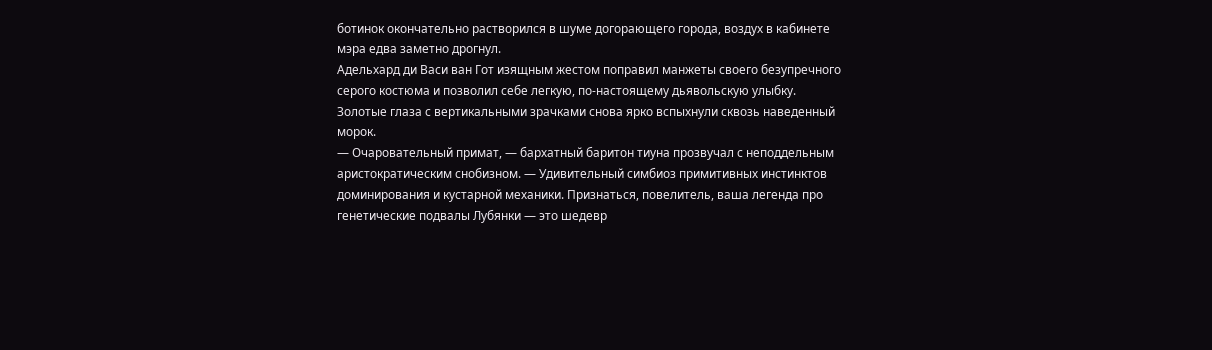ботинок окончательно растворился в шуме догорающего города, воздух в кабинете мэра едва заметно дрогнул.
Адельхард ди Васи ван Гот изящным жестом поправил манжеты своего безупречного серого костюма и позволил себе легкую, по-настоящему дьявольскую улыбку. Золотые глаза с вертикальными зрачками снова ярко вспыхнули сквозь наведенный морок.
— Очаровательный примат, — бархатный баритон тиуна прозвучал с неподдельным аристократическим снобизном. — Удивительный симбиоз примитивных инстинктов доминирования и кустарной механики. Признаться, повелитель, ваша легенда про генетические подвалы Лубянки — это шедевр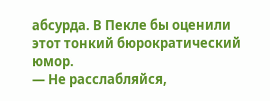абсурда. В Пекле бы оценили этот тонкий бюрократический юмор.
— Не расслабляйся,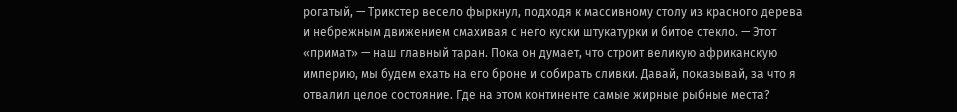рогатый, — Трикстер весело фыркнул, подходя к массивному столу из красного дерева и небрежным движением смахивая с него куски штукатурки и битое стекло. — Этот «примат» — наш главный таран. Пока он думает, что строит великую африканскую империю, мы будем ехать на его броне и собирать сливки. Давай, показывай, за что я отвалил целое состояние. Где на этом континенте самые жирные рыбные места?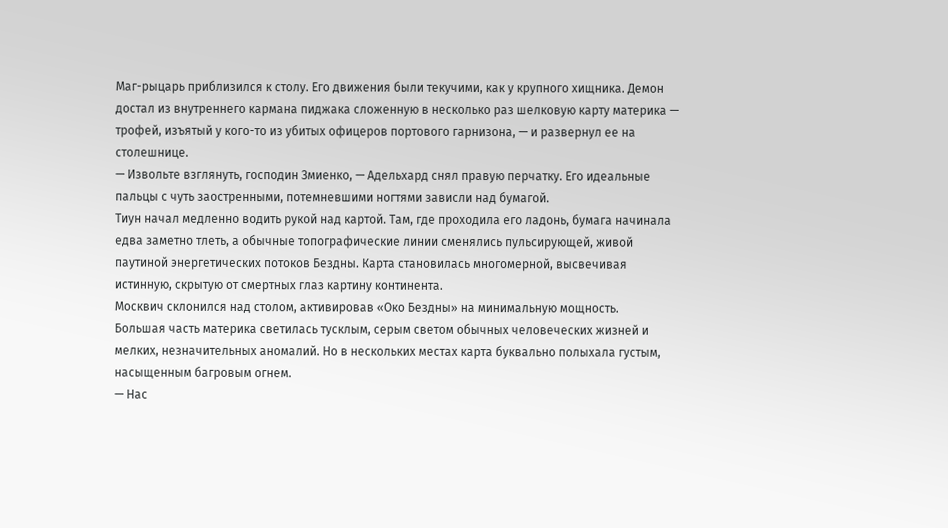Маг-рыцарь приблизился к столу. Его движения были текучими, как у крупного хищника. Демон достал из внутреннего кармана пиджака сложенную в несколько раз шелковую карту материка — трофей, изъятый у кого-то из убитых офицеров портового гарнизона, — и развернул ее на столешнице.
— Извольте взглянуть, господин Змиенко, — Адельхард снял правую перчатку. Его идеальные пальцы с чуть заостренными, потемневшими ногтями зависли над бумагой.
Тиун начал медленно водить рукой над картой. Там, где проходила его ладонь, бумага начинала едва заметно тлеть, а обычные топографические линии сменялись пульсирующей, живой паутиной энергетических потоков Бездны. Карта становилась многомерной, высвечивая истинную, скрытую от смертных глаз картину континента.
Москвич склонился над столом, активировав «Око Бездны» на минимальную мощность.
Большая часть материка светилась тусклым, серым светом обычных человеческих жизней и мелких, незначительных аномалий. Но в нескольких местах карта буквально полыхала густым, насыщенным багровым огнем.
— Нас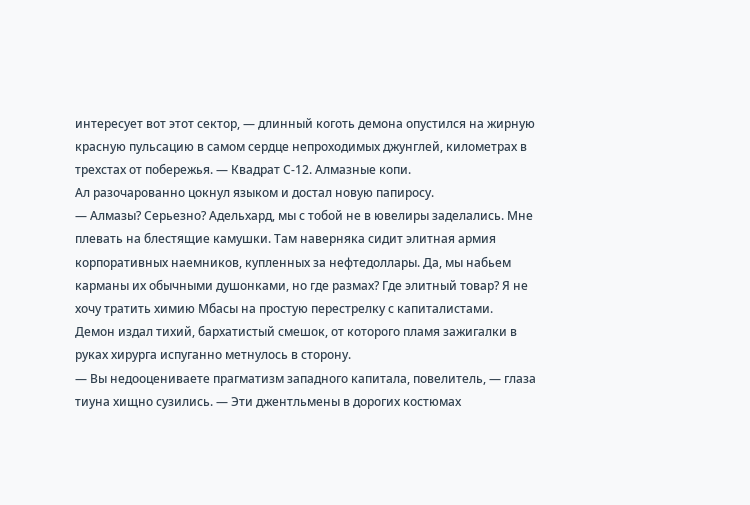интересует вот этот сектор, — длинный коготь демона опустился на жирную красную пульсацию в самом сердце непроходимых джунглей, километрах в трехстах от побережья. — Квадрат С-12. Алмазные копи.
Ал разочарованно цокнул языком и достал новую папиросу.
— Алмазы? Серьезно? Адельхард, мы с тобой не в ювелиры заделались. Мне плевать на блестящие камушки. Там наверняка сидит элитная армия корпоративных наемников, купленных за нефтедоллары. Да, мы набьем карманы их обычными душонками, но где размах? Где элитный товар? Я не хочу тратить химию Мбасы на простую перестрелку с капиталистами.
Демон издал тихий, бархатистый смешок, от которого пламя зажигалки в руках хирурга испуганно метнулось в сторону.
— Вы недооцениваете прагматизм западного капитала, повелитель, — глаза тиуна хищно сузились. — Эти джентльмены в дорогих костюмах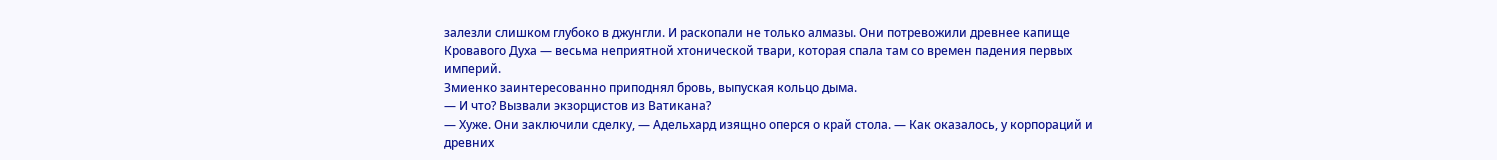залезли слишком глубоко в джунгли. И раскопали не только алмазы. Они потревожили древнее капище Кровавого Духа — весьма неприятной хтонической твари, которая спала там со времен падения первых империй.
Змиенко заинтересованно приподнял бровь, выпуская кольцо дыма.
— И что? Вызвали экзорцистов из Ватикана?
— Хуже. Они заключили сделку, — Адельхард изящно оперся о край стола. — Как оказалось, у корпораций и древних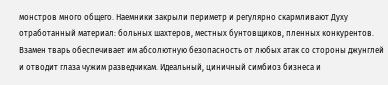монстров много общего. Наемники закрыли периметр и регулярно скармливают Духу отработанный материал: больных шахтеров, местных бунтовщиков, пленных конкурентов. Взамен тварь обеспечивает им абсолютную безопасность от любых атак со стороны джунглей и отводит глаза чужим разведчикам. Идеальный, циничный симбиоз бизнеса и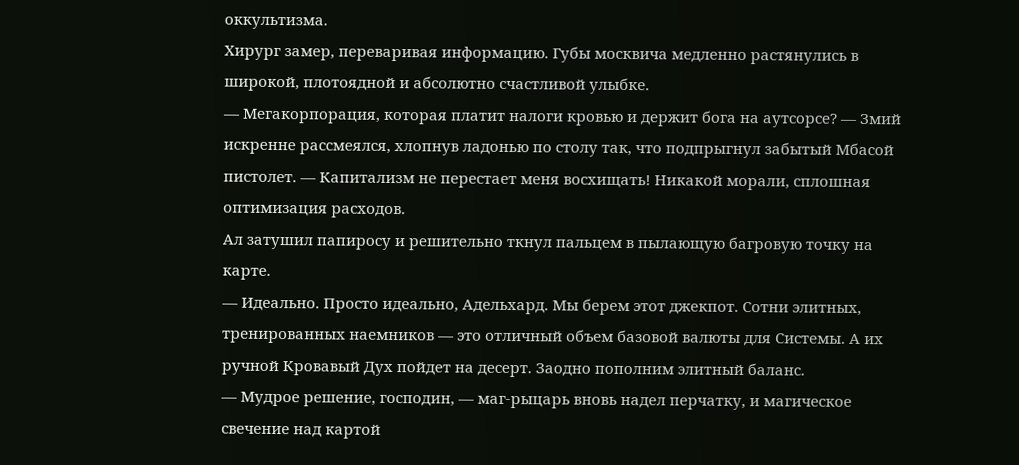оккультизма.
Хирург замер, переваривая информацию. Губы москвича медленно растянулись в широкой, плотоядной и абсолютно счастливой улыбке.
— Мегакорпорация, которая платит налоги кровью и держит бога на аутсорсе? — Змий искренне рассмеялся, хлопнув ладонью по столу так, что подпрыгнул забытый Мбасой пистолет. — Капитализм не перестает меня восхищать! Никакой морали, сплошная оптимизация расходов.
Ал затушил папиросу и решительно ткнул пальцем в пылающую багровую точку на карте.
— Идеально. Просто идеально, Адельхард. Мы берем этот джекпот. Сотни элитных, тренированных наемников — это отличный объем базовой валюты для Системы. А их ручной Кровавый Дух пойдет на десерт. Заодно пополним элитный баланс.
— Мудрое решение, господин, — маг-рыцарь вновь надел перчатку, и магическое свечение над картой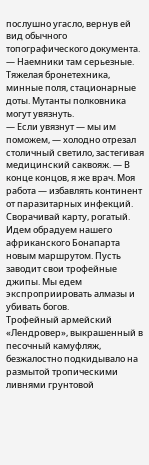послушно угасло, вернув ей вид обычного топографического документа. — Наемники там серьезные. Тяжелая бронетехника, минные поля, стационарные доты. Мутанты полковника могут увязнуть.
— Если увязнут — мы им поможем, — холодно отрезал столичный светило, застегивая медицинский саквояж. — В конце концов, я же врач. Моя работа — избавлять континент от паразитарных инфекций. Сворачивай карту, рогатый. Идем обрадуем нашего африканского Бонапарта новым маршрутом. Пусть заводит свои трофейные джипы. Мы едем экспроприировать алмазы и убивать богов.
Трофейный армейский «Лендровер», выкрашенный в песочный камуфляж, безжалостно подкидывало на размытой тропическими ливнями грунтовой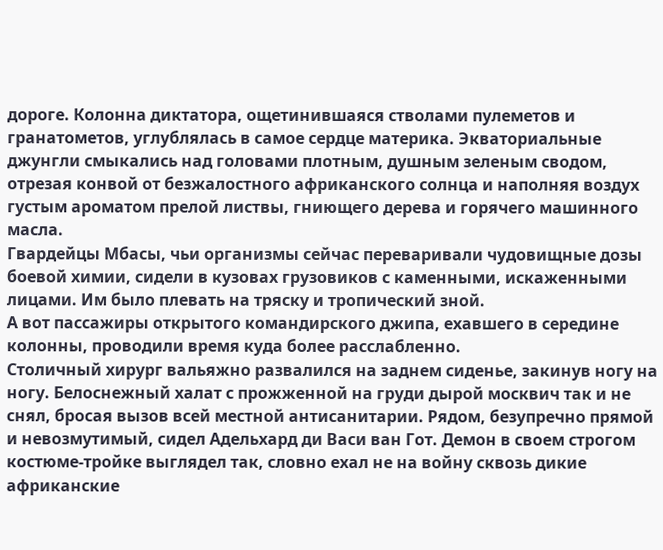дороге. Колонна диктатора, ощетинившаяся стволами пулеметов и гранатометов, углублялась в самое сердце материка. Экваториальные джунгли смыкались над головами плотным, душным зеленым сводом, отрезая конвой от безжалостного африканского солнца и наполняя воздух густым ароматом прелой листвы, гниющего дерева и горячего машинного масла.
Гвардейцы Мбасы, чьи организмы сейчас переваривали чудовищные дозы боевой химии, сидели в кузовах грузовиков с каменными, искаженными лицами. Им было плевать на тряску и тропический зной.
А вот пассажиры открытого командирского джипа, ехавшего в середине колонны, проводили время куда более расслабленно.
Столичный хирург вальяжно развалился на заднем сиденье, закинув ногу на ногу. Белоснежный халат с прожженной на груди дырой москвич так и не снял, бросая вызов всей местной антисанитарии. Рядом, безупречно прямой и невозмутимый, сидел Адельхард ди Васи ван Гот. Демон в своем строгом костюме-тройке выглядел так, словно ехал не на войну сквозь дикие африканские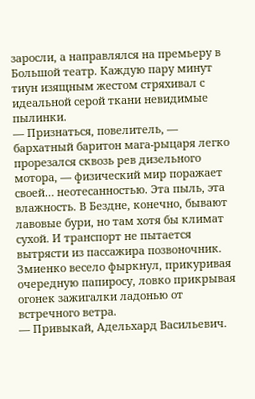заросли, а направлялся на премьеру в Большой театр. Каждую пару минут тиун изящным жестом стряхивал с идеальной серой ткани невидимые пылинки.
— Признаться, повелитель, — бархатный баритон мага-рыцаря легко прорезался сквозь рев дизельного мотора, — физический мир поражает своей… неотесанностью. Эта пыль, эта влажность. В Бездне, конечно, бывают лавовые бури, но там хотя бы климат сухой. И транспорт не пытается вытрясти из пассажира позвоночник.
Змиенко весело фыркнул, прикуривая очередную папиросу, ловко прикрывая огонек зажигалки ладонью от встречного ветра.
— Привыкай, Адельхард Васильевич.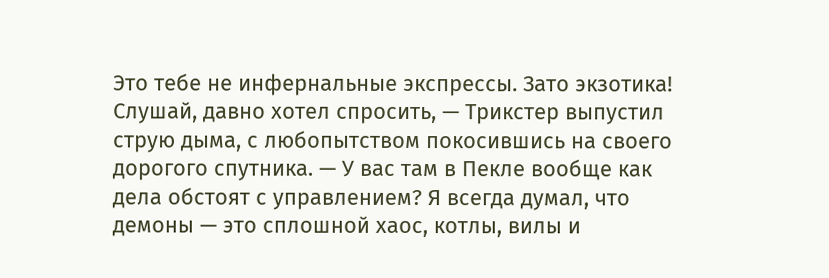Это тебе не инфернальные экспрессы. Зато экзотика! Слушай, давно хотел спросить, — Трикстер выпустил струю дыма, с любопытством покосившись на своего дорогого спутника. — У вас там в Пекле вообще как дела обстоят с управлением? Я всегда думал, что демоны — это сплошной хаос, котлы, вилы и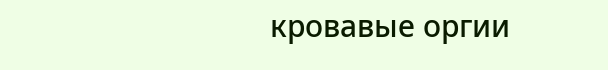кровавые оргии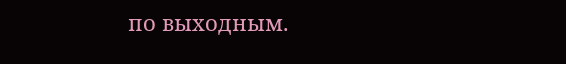по выходным.